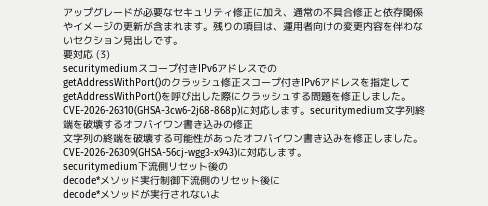アップグレードが必要なセキュリティ修正に加え、通常の不具合修正と依存関係やイメージの更新が含まれます。残りの項目は、運用者向けの変更内容を伴わないセクション見出しです。
要対応 (3)
securitymediumスコープ付きIPv6アドレスでの
getAddressWithPort()のクラッシュ修正スコープ付きIPv6アドレスを指定して
getAddressWithPort()を呼び出した際にクラッシュする問題を修正しました。CVE-2026-26310(GHSA-3cw6-2j68-868p)に対応します。securitymedium文字列終端を破壊するオフバイワン書き込みの修正
文字列の終端を破壊する可能性があったオフバイワン書き込みを修正しました。CVE-2026-26309(GHSA-56cj-wgg3-x943)に対応します。
securitymedium下流側リセット後の
decode*メソッド実行制御下流側のリセット後に
decode*メソッドが実行されないよ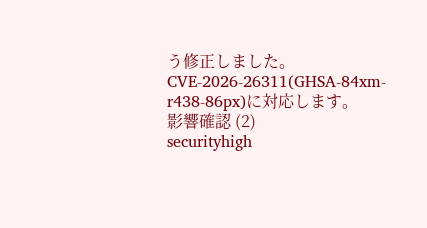う修正しました。CVE-2026-26311(GHSA-84xm-r438-86px)に対応します。
影響確認 (2)
securityhigh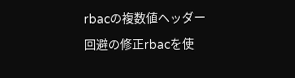rbacの複数値ヘッダー回避の修正rbacを使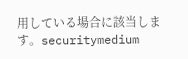用している場合に該当します。securitymedium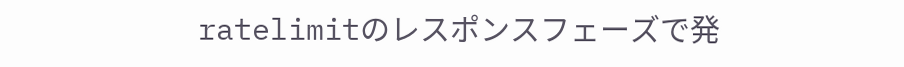ratelimitのレスポンスフェーズで発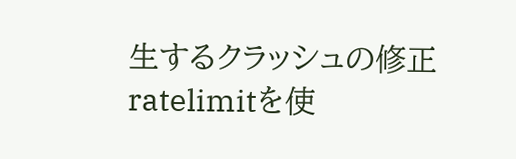生するクラッシュの修正ratelimitを使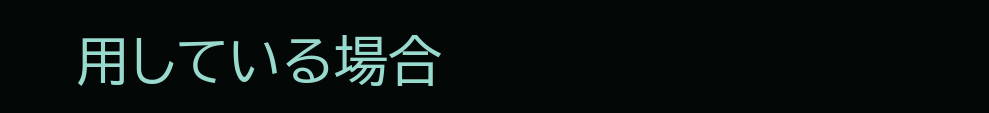用している場合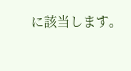に該当します。